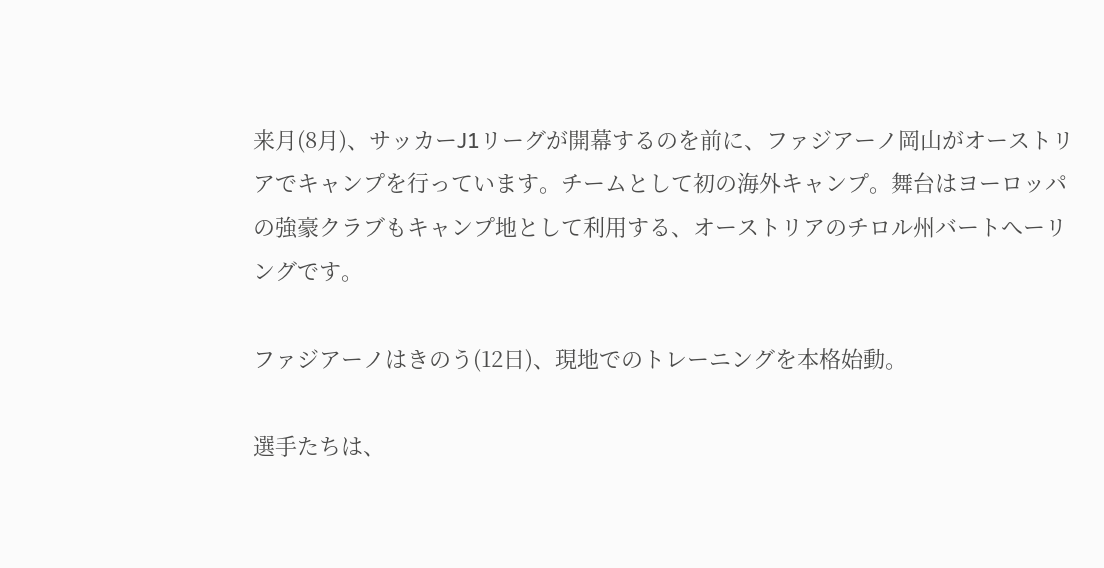来月(8月)、サッカーJ1リーグが開幕するのを前に、ファジアーノ岡山がオーストリアでキャンプを行っています。チームとして初の海外キャンプ。舞台はヨーロッパの強豪クラブもキャンプ地として利用する、オーストリアのチロル州バートへーリングです。

ファジアーノはきのう(12日)、現地でのトレーニングを本格始動。

選手たちは、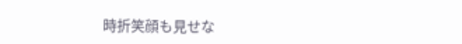時折笑顔も見せな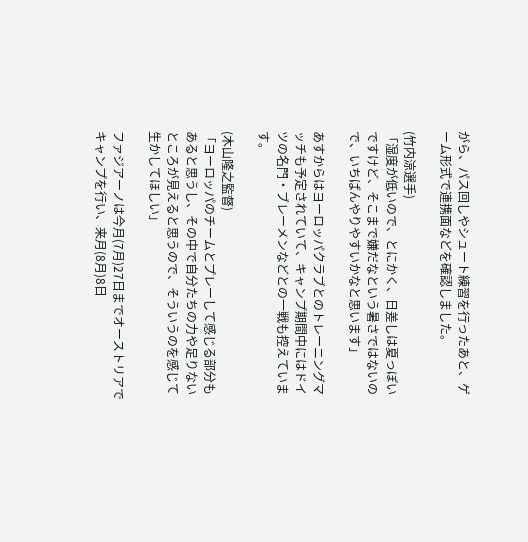がら、パス回しやシュート練習を行ったあと、ゲーム形式で連携面などを確認しました。

(竹内涼選手)
「湿度が低いので、とにかく、日差しは夏っぽいですけど、そこまで嫌だなという暑さではないので、いちばんやりやすいかなと思います」

あすからはヨーロッパクラブとのトレーニングマッチも予定されていて、キャンプ期間中にはドイツの名門・ブレーメンなどとの一戦も控えています。

(木山隆之監督)
「ヨーロッパのチームとプレーして感じる部分もあると思うし、その中で自分たちの力や足りないところが見えると思うので、そういうのを感じて生かしてほしい」

ファジアーノは今月(7月)27日までオーストリアでキャンプを行い、来月(8月)8日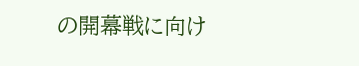の開幕戦に向け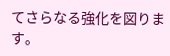てさらなる強化を図ります。